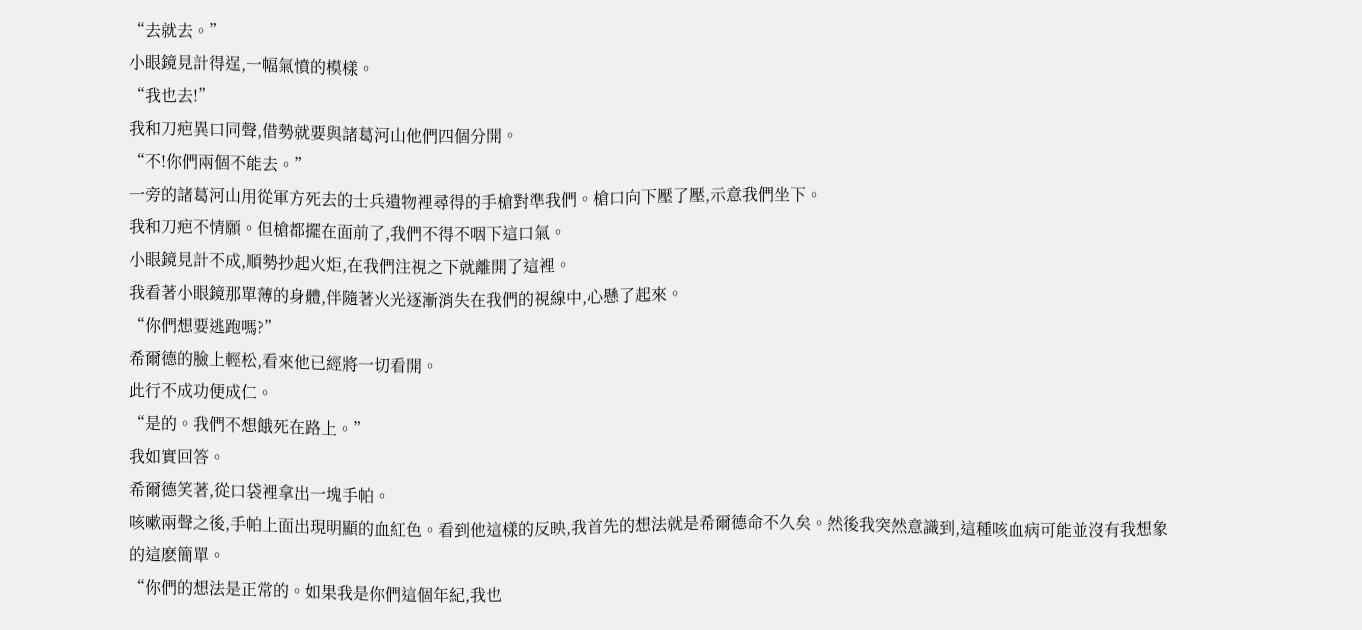“去就去。”
小眼鏡見計得逞,一幅氣憤的模樣。
“我也去!”
我和刀疤異口同聲,借勢就要與諸葛河山他們四個分開。
“不!你們兩個不能去。”
一旁的諸葛河山用從軍方死去的士兵遺物裡尋得的手槍對準我們。槍口向下壓了壓,示意我們坐下。
我和刀疤不情願。但槍都擺在面前了,我們不得不咽下這口氣。
小眼鏡見計不成,順勢抄起火炬,在我們注視之下就離開了這裡。
我看著小眼鏡那單薄的身體,伴隨著火光逐漸消失在我們的視線中,心懸了起來。
“你們想要逃跑嗎?”
希爾德的臉上輕松,看來他已經將一切看開。
此行不成功便成仁。
“是的。我們不想餓死在路上。”
我如實回答。
希爾德笑著,從口袋裡拿出一塊手帕。
咳嗽兩聲之後,手帕上面出現明顯的血紅色。看到他這樣的反映,我首先的想法就是希爾德命不久矣。然後我突然意識到,這種咳血病可能並沒有我想象的這麽簡單。
“你們的想法是正常的。如果我是你們這個年紀,我也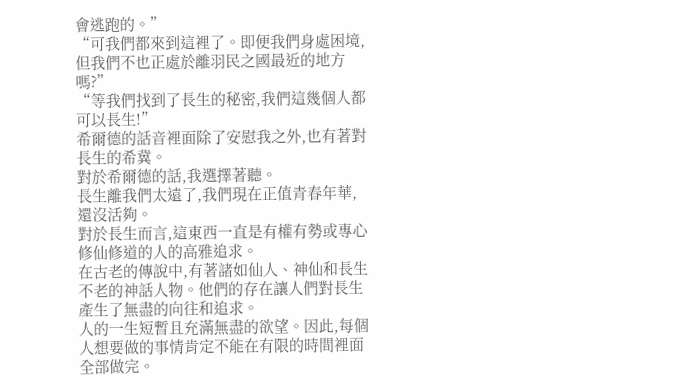會逃跑的。”
“可我們都來到這裡了。即便我們身處困境,但我們不也正處於離羽民之國最近的地方嗎?”
“等我們找到了長生的秘密,我們這幾個人都可以長生!”
希爾德的話音裡面除了安慰我之外,也有著對長生的希冀。
對於希爾德的話,我選擇著聽。
長生離我們太遠了,我們現在正值青春年華,還沒活夠。
對於長生而言,這東西一直是有權有勢或專心修仙修道的人的高雅追求。
在古老的傳說中,有著諸如仙人、神仙和長生不老的神話人物。他們的存在讓人們對長生產生了無盡的向往和追求。
人的一生短暫且充滿無盡的欲望。因此,每個人想要做的事情肯定不能在有限的時間裡面全部做完。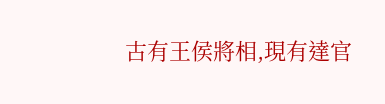古有王侯將相,現有達官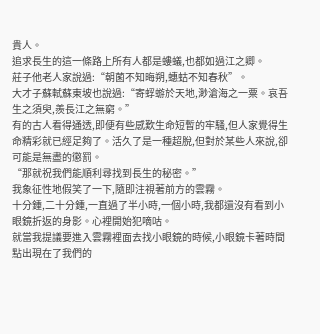貴人。
追求長生的這一條路上所有人都是螻蟻,也都如過江之卿。
莊子他老人家說過:“朝菌不知晦朔,蟪蛄不知春秋”。
大才子蘇軾蘇東坡也說過:“寄蜉蝣於天地,渺滄海之一粟。哀吾生之須臾,羨長江之無窮。”
有的古人看得通透,即便有些感歎生命短暫的牢騷,但人家覺得生命精彩就已經足夠了。活久了是一種超脫,但對於某些人來說,卻可能是無盡的懲罰。
“那就祝我們能順利尋找到長生的秘密。”
我象征性地假笑了一下,隨即注視著前方的雲霧。
十分鍾,二十分鍾,一直過了半小時,一個小時,我都還沒有看到小眼鏡折返的身影。心裡開始犯嘀咕。
就當我提議要進入雲霧裡面去找小眼鏡的時候,小眼鏡卡著時間點出現在了我們的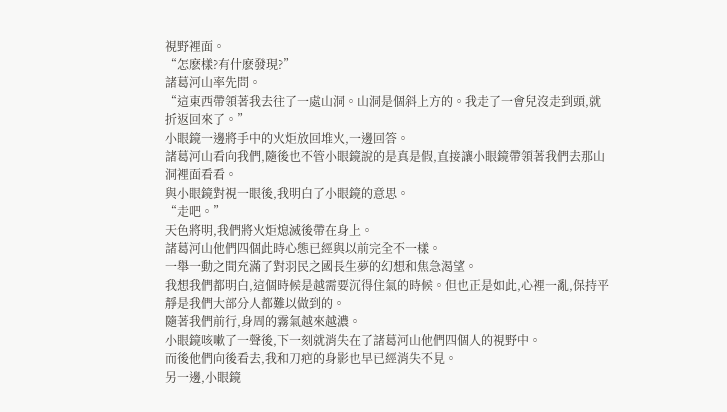視野裡面。
“怎麽樣?有什麽發現?”
諸葛河山率先問。
“這東西帶領著我去往了一處山洞。山洞是個斜上方的。我走了一會兒沒走到頭,就折返回來了。”
小眼鏡一邊將手中的火炬放回堆火,一邊回答。
諸葛河山看向我們,隨後也不管小眼鏡說的是真是假,直接讓小眼鏡帶領著我們去那山洞裡面看看。
與小眼鏡對視一眼後,我明白了小眼鏡的意思。
“走吧。”
天色將明,我們將火炬熄滅後帶在身上。
諸葛河山他們四個此時心態已經與以前完全不一樣。
一舉一動之間充滿了對羽民之國長生夢的幻想和焦急渴望。
我想我們都明白,這個時候是越需要沉得住氣的時候。但也正是如此,心裡一亂,保持平靜是我們大部分人都難以做到的。
隨著我們前行,身周的霧氣越來越濃。
小眼鏡咳嗽了一聲後,下一刻就消失在了諸葛河山他們四個人的視野中。
而後他們向後看去,我和刀疤的身影也早已經消失不見。
另一邊,小眼鏡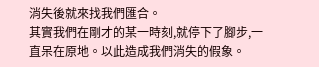消失後就來找我們匯合。
其實我們在剛才的某一時刻,就停下了腳步,一直呆在原地。以此造成我們消失的假象。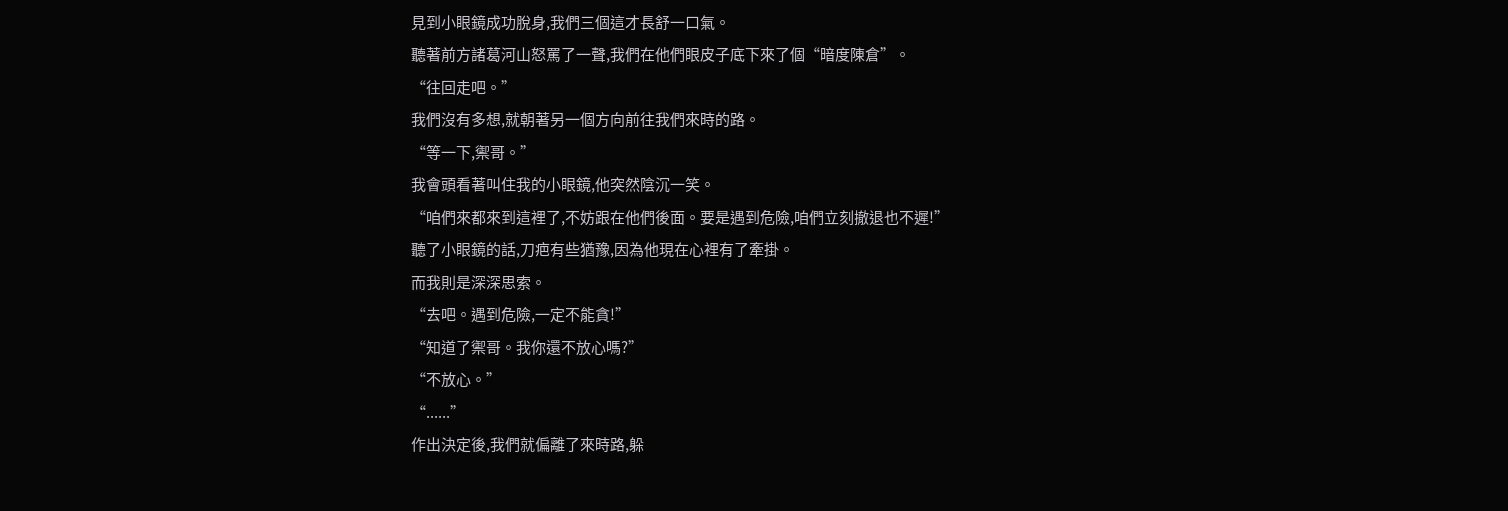見到小眼鏡成功脫身,我們三個這才長舒一口氣。
聽著前方諸葛河山怒罵了一聲,我們在他們眼皮子底下來了個“暗度陳倉”。
“往回走吧。”
我們沒有多想,就朝著另一個方向前往我們來時的路。
“等一下,禦哥。”
我會頭看著叫住我的小眼鏡,他突然陰沉一笑。
“咱們來都來到這裡了,不妨跟在他們後面。要是遇到危險,咱們立刻撤退也不遲!”
聽了小眼鏡的話,刀疤有些猶豫,因為他現在心裡有了牽掛。
而我則是深深思索。
“去吧。遇到危險,一定不能貪!”
“知道了禦哥。我你還不放心嗎?”
“不放心。”
“......”
作出決定後,我們就偏離了來時路,躲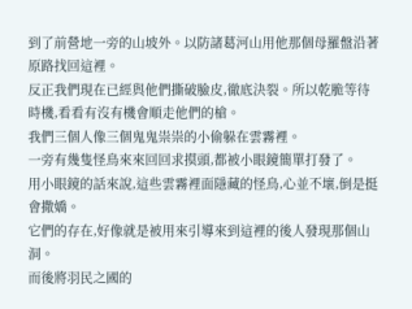到了前營地一旁的山坡外。以防諸葛河山用他那個母羅盤沿著原路找回這裡。
反正我們現在已經與他們撕破臉皮,徹底決裂。所以乾脆等待時機,看看有沒有機會順走他們的槍。
我們三個人像三個鬼鬼祟祟的小偷躲在雲霧裡。
一旁有幾隻怪鳥來來回回求摸頭,都被小眼鏡簡單打發了。
用小眼鏡的話來說,這些雲霧裡面隱藏的怪鳥,心並不壞,倒是挺會撒嬌。
它們的存在,好像就是被用來引導來到這裡的後人發現那個山洞。
而後將羽民之國的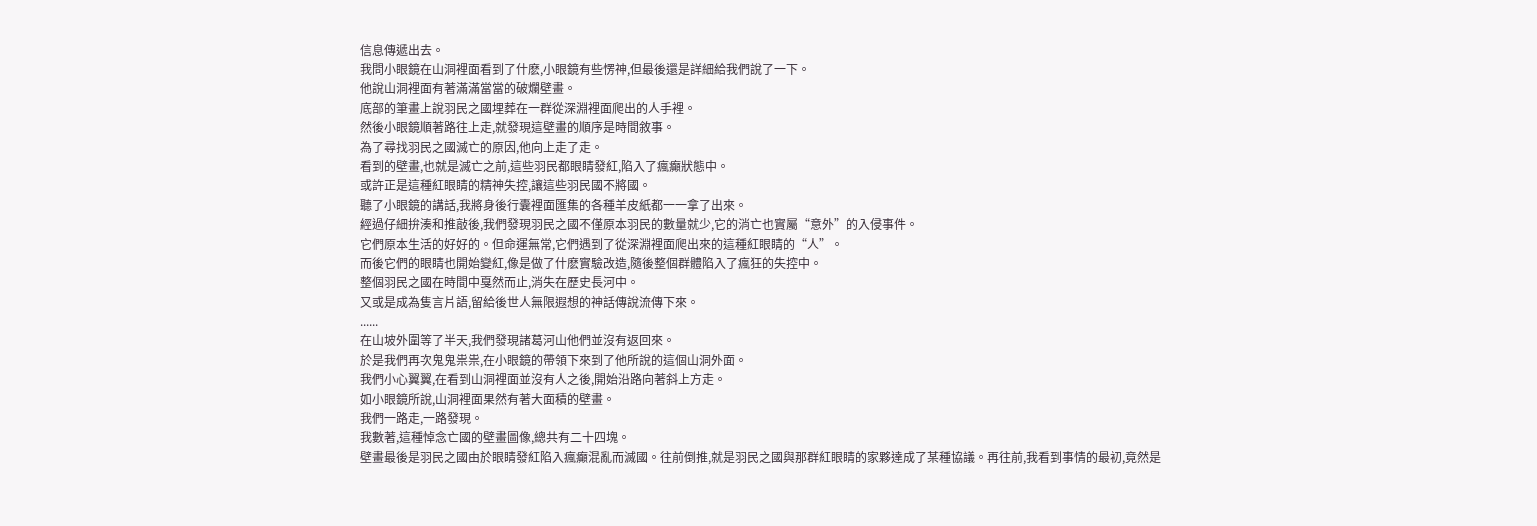信息傳遞出去。
我問小眼鏡在山洞裡面看到了什麽,小眼鏡有些愣神,但最後還是詳細給我們說了一下。
他說山洞裡面有著滿滿當當的破爛壁畫。
底部的筆畫上說羽民之國埋葬在一群從深淵裡面爬出的人手裡。
然後小眼鏡順著路往上走,就發現這壁畫的順序是時間敘事。
為了尋找羽民之國滅亡的原因,他向上走了走。
看到的壁畫,也就是滅亡之前,這些羽民都眼睛發紅,陷入了瘋癲狀態中。
或許正是這種紅眼睛的精神失控,讓這些羽民國不將國。
聽了小眼鏡的講話,我將身後行囊裡面匯集的各種羊皮紙都一一拿了出來。
經過仔細拚湊和推敲後,我們發現羽民之國不僅原本羽民的數量就少,它的消亡也實屬“意外”的入侵事件。
它們原本生活的好好的。但命運無常,它們遇到了從深淵裡面爬出來的這種紅眼睛的“人”。
而後它們的眼睛也開始變紅,像是做了什麽實驗改造,隨後整個群體陷入了瘋狂的失控中。
整個羽民之國在時間中戛然而止,消失在歷史長河中。
又或是成為隻言片語,留給後世人無限遐想的神話傳說流傳下來。
......
在山坡外圍等了半天,我們發現諸葛河山他們並沒有返回來。
於是我們再次鬼鬼祟祟,在小眼鏡的帶領下來到了他所說的這個山洞外面。
我們小心翼翼,在看到山洞裡面並沒有人之後,開始沿路向著斜上方走。
如小眼鏡所說,山洞裡面果然有著大面積的壁畫。
我們一路走,一路發現。
我數著,這種悼念亡國的壁畫圖像,總共有二十四塊。
壁畫最後是羽民之國由於眼睛發紅陷入瘋癲混亂而滅國。往前倒推,就是羽民之國與那群紅眼睛的家夥達成了某種協議。再往前,我看到事情的最初,竟然是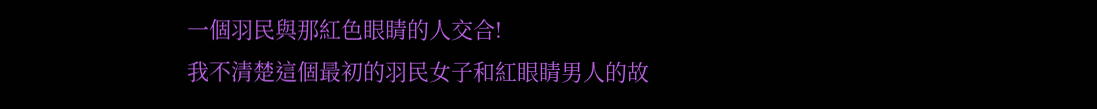一個羽民與那紅色眼睛的人交合!
我不清楚這個最初的羽民女子和紅眼睛男人的故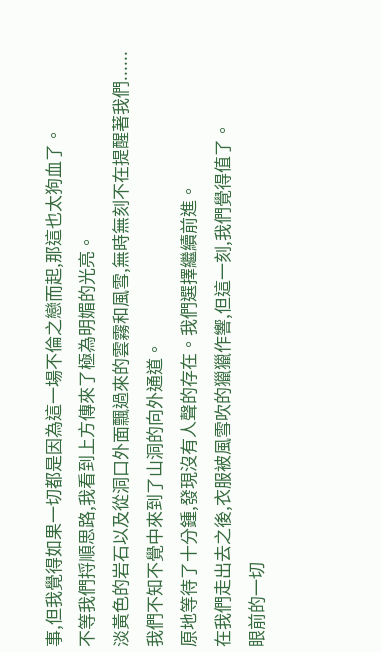事,但我覺得如果一切都是因為這一場不倫之戀而起,那這也太狗血了。
不等我們捋順思路,我看到上方傳來了極為明媚的光亮。
淡黃色的岩石以及從洞口外面飄過來的雲霧和風雪,無時無刻不在提醒著我們......
我們不知不覺中來到了山洞的向外通道。
原地等待了十分鍾,發現沒有人聲的存在。我們選擇繼續前進。
在我們走出去之後,衣服被風雪吹的獵獵作響,但這一刻,我們覺得值了。
眼前的一切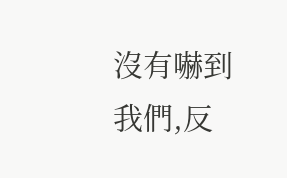沒有嚇到我們,反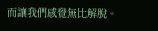而讓我們感覺無比解脫。